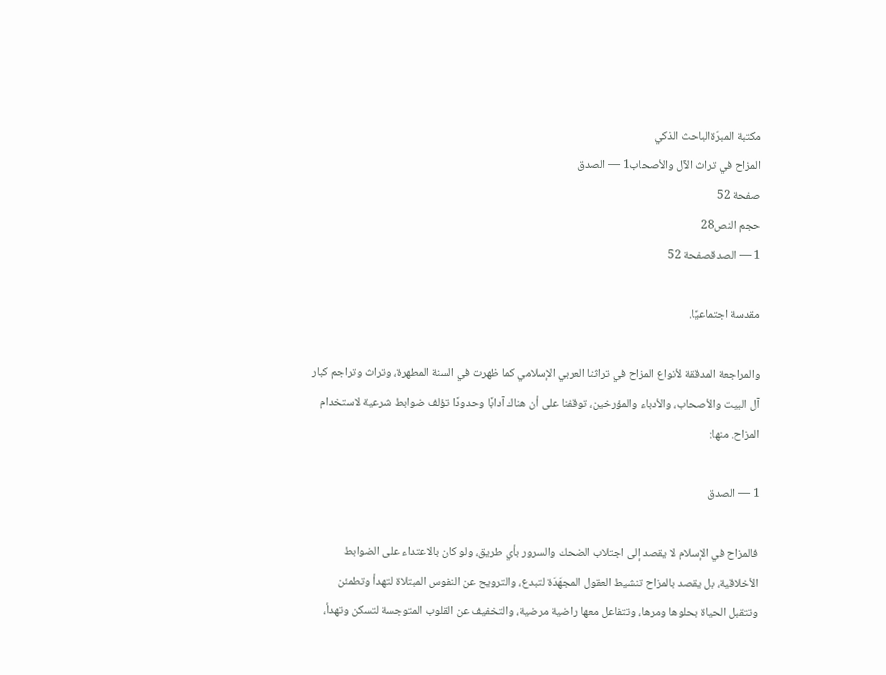مكتبة المبرّةالباحث الذكي
المزاح في تراث الآل والأصحاب1 — الصدق
صفحة 52
حجم النص28
1 — الصدقصفحة 52

مقدسة اجتماعيًا.

والمراجعة المدققة لأنواع المزاح في تراثنا العربي الإسلامي كما ظهرت في السنة المطهرة، وتراث وتراجم كبار آل البيت والأصحاب، والأدباء والمؤرخين، توقفنا على أن هناك آدابًا وحدودًا تؤلف ضوابط شرعية لاستخدام المزاح. منها:

1 — الصدق

فالمزاح في الإسلام لا يقصد إلى اجتلاب الضحك والسرور بأي طريق، ولو كان بالاعتداء على الضوابط الأخلاقية، بل يقصد بالمزاح تنشيط العقول المجهَدَة لتبدع، والترويح عن النفوس المبتلاة لتهدأ وتطمئن وتتقبل الحياة بحلوها ومرها، وتتفاعل معها راضية مرضية، والتخفيف عن القلوب المتوجسة لتسكن وتهدأ،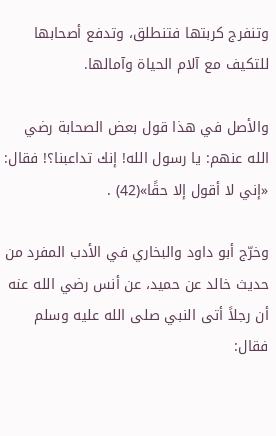وتنفرج كربتها فتنطلق، وتدفع أصحابها للتكيف مع آلام الحياة وآمالها.

والأصل في هذا قول بعض الصحابة رضي الله عنهم: يا رسول الله! إنك تداعبنا؟! فقال: «إني لا أقول إلا حقًا»(42) .

وخرّج أبو داود والبخاري في الأدب المفرد من حديث خالد عن حميد، عن أنس رضي الله عنه أن رجلاً أتى النبي صلى الله عليه وسلم فقال: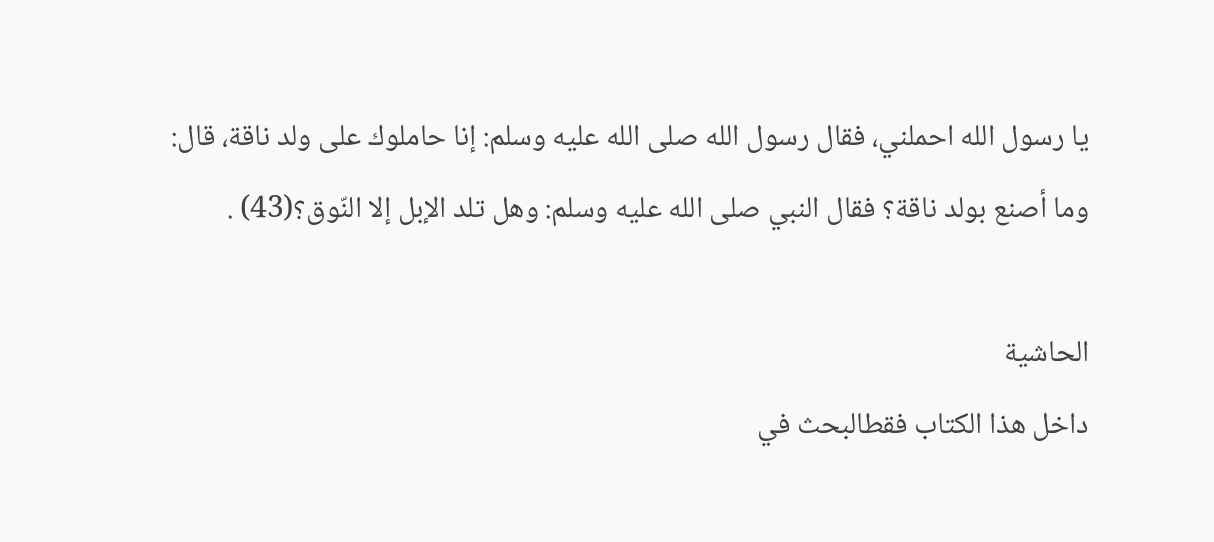يا رسول الله احملني، فقال رسول الله صلى الله عليه وسلم: إنا حاملوك على ولد ناقة، قال: وما أصنع بولد ناقة؟ فقال النبي صلى الله عليه وسلم: وهل تلد الإبل إلا النّوق؟(43) .

الحاشية
داخل هذا الكتاب فقطالبحث في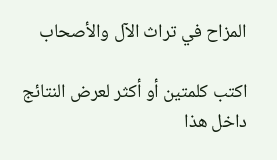المزاح في تراث الآل والأصحاب

اكتب كلمتين أو أكثر لعرض النتائج داخل هذا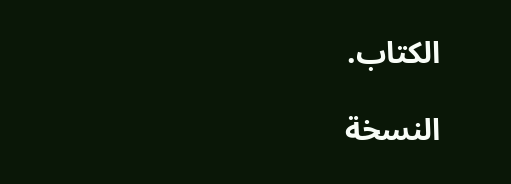الكتاب.

النسخة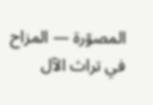المصوّرة — المزاح في تراث الآل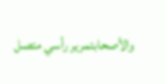والأصحابتمرير رأسي متصل